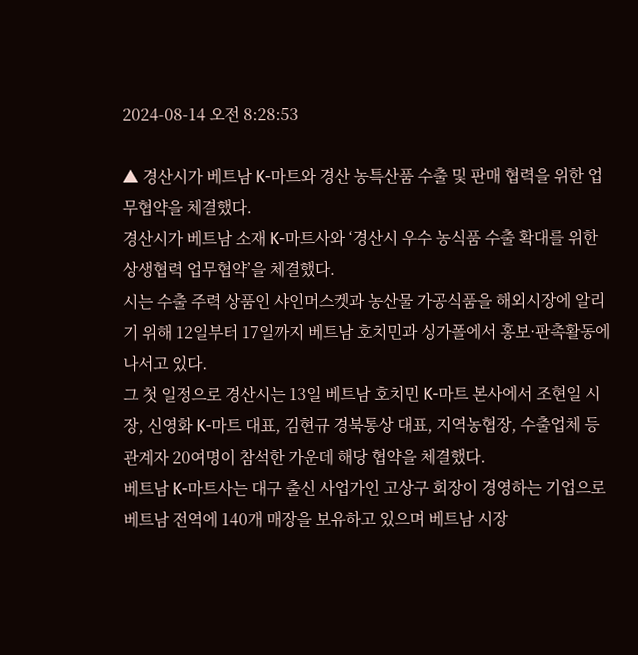2024-08-14 오전 8:28:53

▲ 경산시가 베트남 K-마트와 경산 농특산품 수출 및 판매 협력을 위한 업무협약을 체결했다.
경산시가 베트남 소재 K-마트사와 ‘경산시 우수 농식품 수출 확대를 위한 상생협력 업무협약’을 체결했다.
시는 수출 주력 상품인 샤인머스켓과 농산물 가공식품을 해외시장에 알리기 위해 12일부터 17일까지 베트남 호치민과 싱가폴에서 홍보·판촉활동에 나서고 있다.
그 첫 일정으로 경산시는 13일 베트남 호치민 K-마트 본사에서 조현일 시장, 신영화 K-마트 대표, 김현규 경북통상 대표, 지역농협장, 수출업체 등 관계자 20여명이 참석한 가운데 해당 협약을 체결했다.
베트남 K-마트사는 대구 출신 사업가인 고상구 회장이 경영하는 기업으로 베트남 전역에 140개 매장을 보유하고 있으며 베트남 시장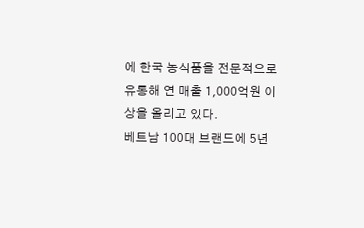에 한국 농식품을 전문적으로 유통해 연 매출 1,000억원 이상을 올리고 있다.
베트남 100대 브랜드에 5년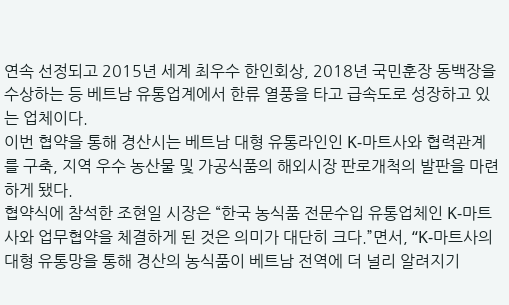연속 선정되고 2015년 세계 최우수 한인회상, 2018년 국민훈장 동백장을 수상하는 등 베트남 유통업계에서 한류 열풍을 타고 급속도로 성장하고 있는 업체이다.
이번 협약을 통해 경산시는 베트남 대형 유통라인인 K-마트사와 협력관계를 구축, 지역 우수 농산물 및 가공식품의 해외시장 판로개척의 발판을 마련하게 됐다.
협약식에 참석한 조현일 시장은 “한국 농식품 전문수입 유통업체인 K-마트사와 업무협약을 체결하게 된 것은 의미가 대단히 크다.”면서, “K-마트사의 대형 유통망을 통해 경산의 농식품이 베트남 전역에 더 널리 알려지기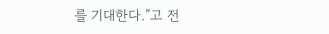를 기대한다.”고 전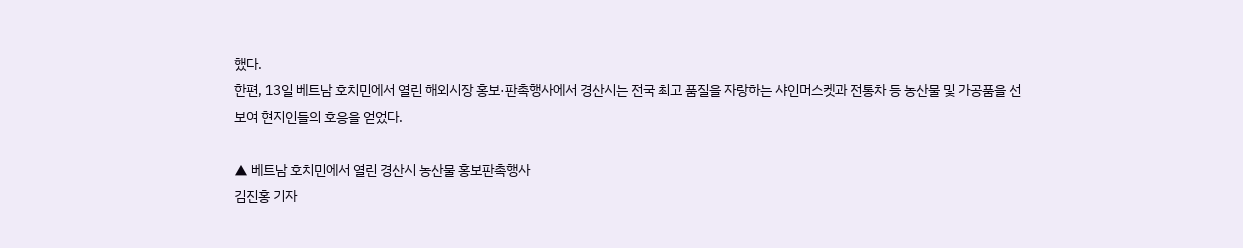했다.
한편, 13일 베트남 호치민에서 열린 해외시장 홍보·판촉행사에서 경산시는 전국 최고 품질을 자랑하는 샤인머스켓과 전통차 등 농산물 및 가공품을 선보여 현지인들의 호응을 얻었다.

▲ 베트남 호치민에서 열린 경산시 농산물 홍보판촉행사
김진홍 기자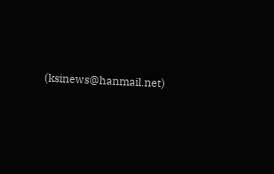(ksinews@hanmail.net)